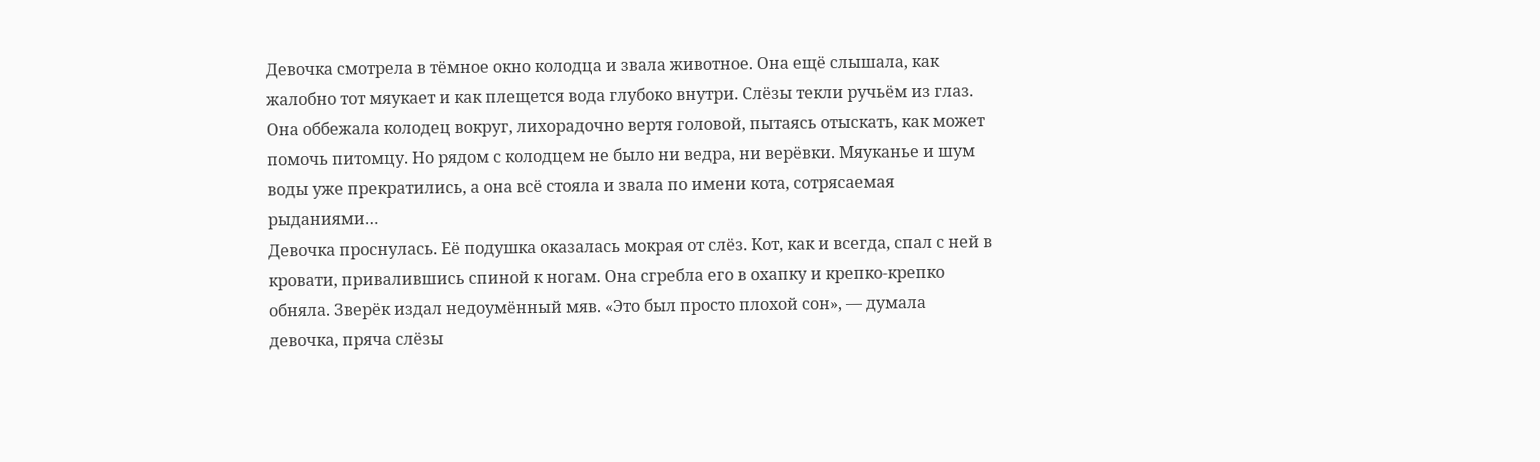Девочка смотрела в тёмное окно колодца и звала животное. Она ещё слышала, как жалобно тот мяукает и как плещется вода глубоко внутри. Слёзы текли ручьём из глаз. Она оббежала колодец вокруг, лихорадочно вертя головой, пытаясь отыскать, как может помочь питомцу. Но рядом с колодцем не было ни ведра, ни верёвки. Мяуканье и шум воды уже прекратились, а она всё стояла и звала по имени кота, сотрясаемая рыданиями…
Девочка проснулась. Её подушка оказалась мокрая от слёз. Кот, как и всегда, спал с ней в кровати, привалившись спиной к ногам. Она сгребла его в охапку и крепко-крепко обняла. Зверёк издал недоумённый мяв. «Это был просто плохой сон», — думала девочка, пряча слёзы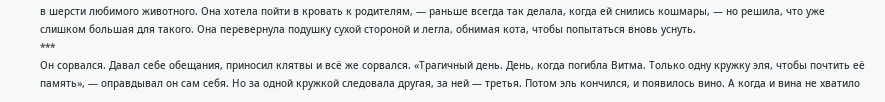в шерсти любимого животного. Она хотела пойти в кровать к родителям, — раньше всегда так делала, когда ей снились кошмары, — но решила, что уже слишком большая для такого. Она перевернула подушку сухой стороной и легла, обнимая кота, чтобы попытаться вновь уснуть.
***
Он сорвался. Давал себе обещания, приносил клятвы и всё же сорвался. «Трагичный день. День, когда погибла Витма. Только одну кружку эля, чтобы почтить её память», — оправдывал он сам себя. Но за одной кружкой следовала другая, за ней — третья. Потом эль кончился, и появилось вино. А когда и вина не хватило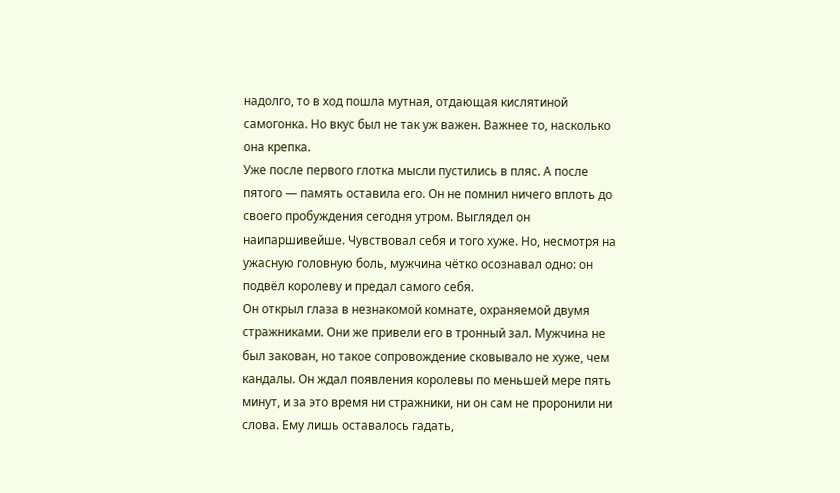надолго, то в ход пошла мутная, отдающая кислятиной самогонка. Но вкус был не так уж важен. Важнее то, насколько она крепка.
Уже после первого глотка мысли пустились в пляс. А после пятого — память оставила его. Он не помнил ничего вплоть до своего пробуждения сегодня утром. Выглядел он наипаршивейше. Чувствовал себя и того хуже. Но, несмотря на ужасную головную боль, мужчина чётко осознавал одно: он подвёл королеву и предал самого себя.
Он открыл глаза в незнакомой комнате, охраняемой двумя стражниками. Они же привели его в тронный зал. Мужчина не был закован, но такое сопровождение сковывало не хуже, чем кандалы. Он ждал появления королевы по меньшей мере пять минут, и за это время ни стражники, ни он сам не проронили ни слова. Ему лишь оставалось гадать,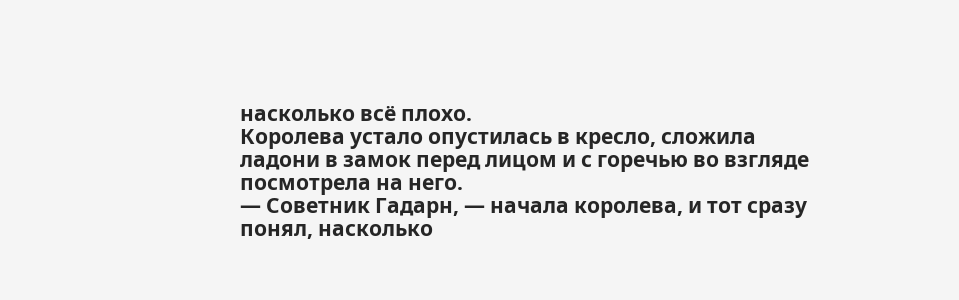насколько всё плохо.
Королева устало опустилась в кресло, сложила ладони в замок перед лицом и с горечью во взгляде посмотрела на него.
— Советник Гадарн, — начала королева, и тот сразу понял, насколько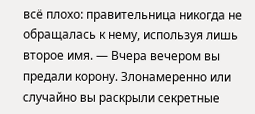всё плохо: правительница никогда не обращалась к нему, используя лишь второе имя. — Вчера вечером вы предали корону. Злонамеренно или случайно вы раскрыли секретные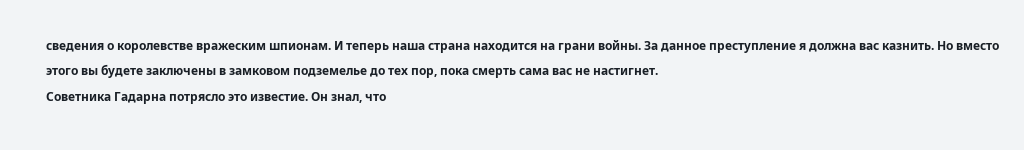сведения о королевстве вражеским шпионам. И теперь наша страна находится на грани войны. За данное преступление я должна вас казнить. Но вместо этого вы будете заключены в замковом подземелье до тех пор, пока смерть сама вас не настигнет.
Советника Гадарна потрясло это известие. Он знал, что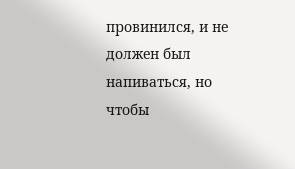провинился, и не должен был напиваться, но чтобы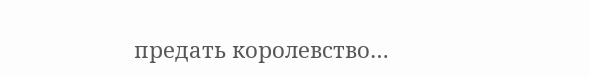предать королевство…